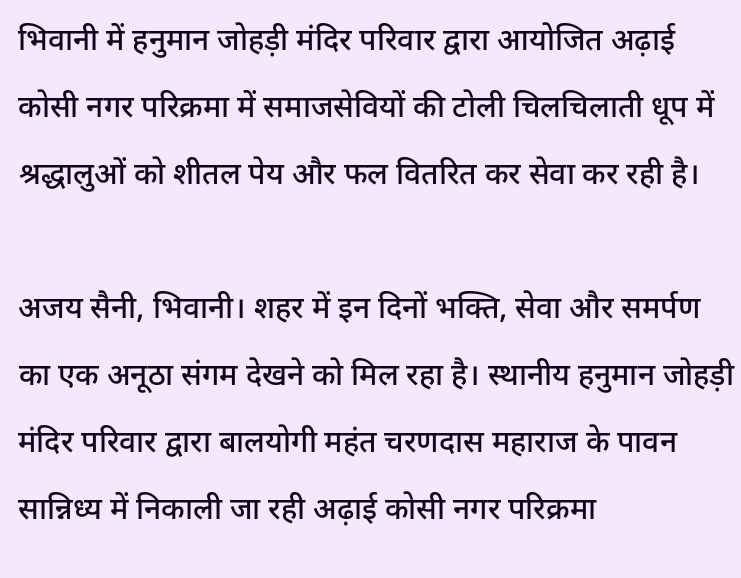भिवानी में हनुमान जोहड़ी मंदिर परिवार द्वारा आयोजित अढ़ाई कोसी नगर परिक्रमा में समाजसेवियों की टोली चिलचिलाती धूप में श्रद्धालुओं को शीतल पेय और फल वितरित कर सेवा कर रही है।

अजय सैनी, भिवानी। शहर में इन दिनों भक्ति, सेवा और समर्पण का एक अनूठा संगम देखने को मिल रहा है। स्थानीय हनुमान जोहड़ी मंदिर परिवार द्वारा बालयोगी महंत चरणदास महाराज के पावन सान्निध्य में निकाली जा रही अढ़ाई कोसी नगर परिक्रमा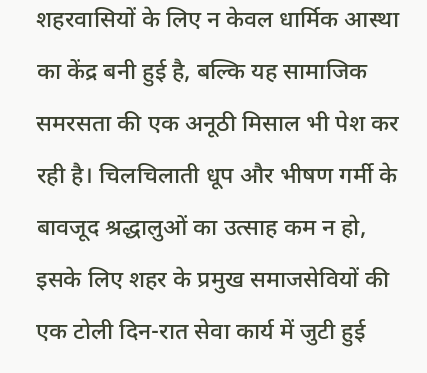शहरवासियों के लिए न केवल धार्मिक आस्था का केंद्र बनी हुई है, बल्कि यह सामाजिक समरसता की एक अनूठी मिसाल भी पेश कर रही है। चिलचिलाती धूप और भीषण गर्मी के बावजूद श्रद्धालुओं का उत्साह कम न हो, इसके लिए शहर के प्रमुख समाजसेवियों की एक टोली दिन-रात सेवा कार्य में जुटी हुई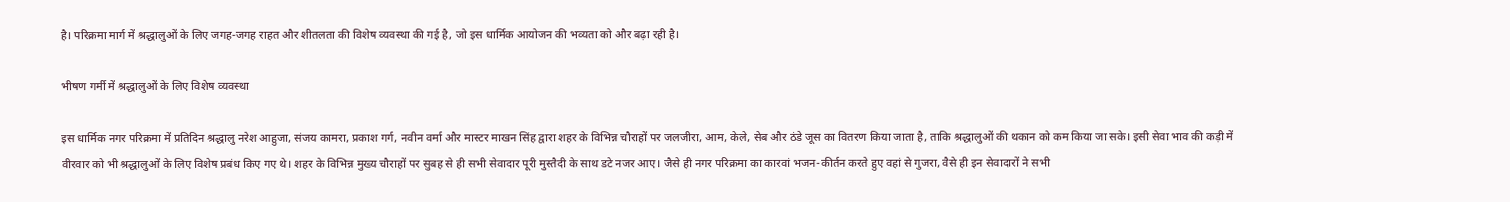है। परिक्रमा मार्ग में श्रद्धालुओं के लिए जगह-जगह राहत और शीतलता की विशेष व्यवस्था की गई है, जो इस धार्मिक आयोजन की भव्यता को और बढ़ा रही है।

भीषण गर्मी में श्रद्धालुओं के लिए विशेष व्यवस्था

इस धार्मिक नगर परिक्रमा में प्रतिदिन श्रद्धालु नरेश आहुजा, संजय कामरा, प्रकाश गर्ग, नवीन वर्मा और मास्टर माखन सिंह द्वारा शहर के विभिन्न चौराहों पर जलजीरा, आम, केले, सेब और ठंडे जूस का वितरण किया जाता है, ताकि श्रद्धालुओं की थकान को कम किया जा सके। इसी सेवा भाव की कड़ी में वीरवार को भी श्रद्धालुओं के लिए विशेष प्रबंध किए गए थे। शहर के विभिन्न मुख्य चौराहों पर सुबह से ही सभी सेवादार पूरी मुस्तैदी के साथ डटे नजर आए। जैसे ही नगर परिक्रमा का कारवां भजन-कीर्तन करते हुए वहां से गुजरा, वैसे ही इन सेवादारों ने सभी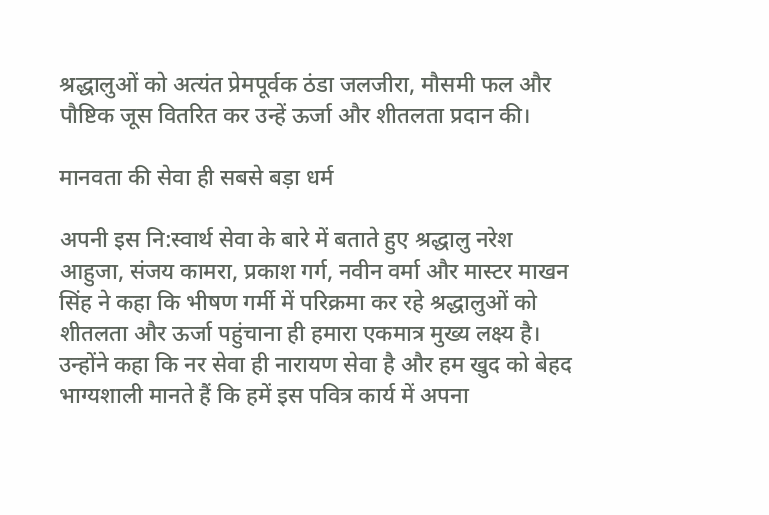श्रद्धालुओं को अत्यंत प्रेमपूर्वक ठंडा जलजीरा, मौसमी फल और पौष्टिक जूस वितरित कर उन्हें ऊर्जा और शीतलता प्रदान की।

मानवता की सेवा ही सबसे बड़ा धर्म

अपनी इस नि:स्वार्थ सेवा के बारे में बताते हुए श्रद्धालु नरेश आहुजा, संजय कामरा, प्रकाश गर्ग, नवीन वर्मा और मास्टर माखन सिंह ने कहा कि भीषण गर्मी में परिक्रमा कर रहे श्रद्धालुओं को शीतलता और ऊर्जा पहुंचाना ही हमारा एकमात्र मुख्य लक्ष्य है। उन्होंने कहा कि नर सेवा ही नारायण सेवा है और हम खुद को बेहद भाग्यशाली मानते हैं कि हमें इस पवित्र कार्य में अपना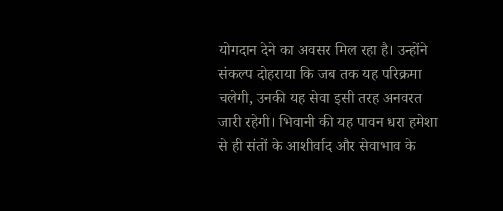योगदान देने का अवसर मिल रहा है। उन्होंने संकल्प दोहराया कि जब तक यह परिक्रमा चलेगी, उनकी यह सेवा इसी तरह अनवरत जारी रहेगी। भिवानी की यह पावन धरा हमेशा से ही संतों के आशीर्वाद और सेवाभाव के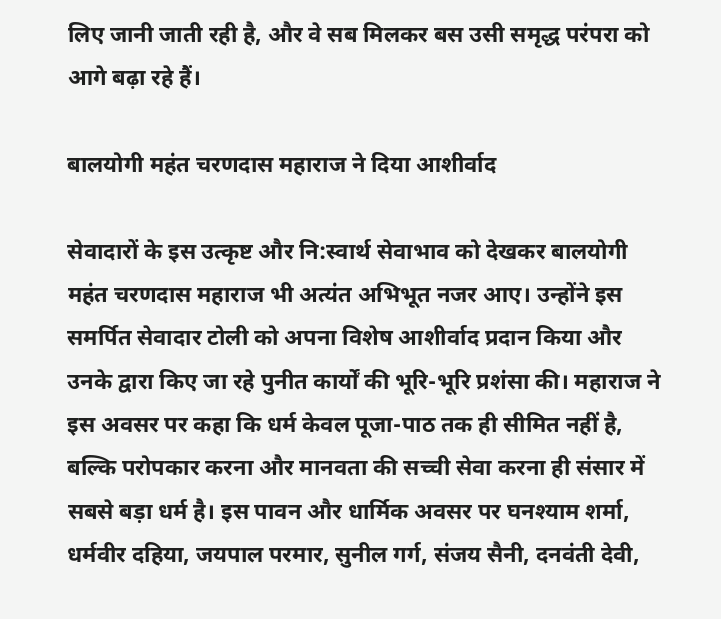लिए जानी जाती रही है, और वे सब मिलकर बस उसी समृद्ध परंपरा को आगे बढ़ा रहे हैं।

बालयोगी महंत चरणदास महाराज ने दिया आशीर्वाद

सेवादारों के इस उत्कृष्ट और नि:स्वार्थ सेवाभाव को देखकर बालयोगी महंत चरणदास महाराज भी अत्यंत अभिभूत नजर आए। उन्होंने इस समर्पित सेवादार टोली को अपना विशेष आशीर्वाद प्रदान किया और उनके द्वारा किए जा रहे पुनीत कार्यों की भूरि-भूरि प्रशंसा की। महाराज ने इस अवसर पर कहा कि धर्म केवल पूजा-पाठ तक ही सीमित नहीं है, बल्कि परोपकार करना और मानवता की सच्ची सेवा करना ही संसार में सबसे बड़ा धर्म है। इस पावन और धार्मिक अवसर पर घनश्याम शर्मा, धर्मवीर दहिया, जयपाल परमार, सुनील गर्ग, संजय सैनी, दनवंती देवी,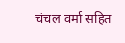चंचल वर्मा सहित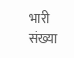भारी संख्या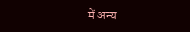में अन्य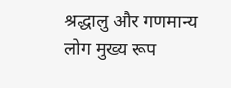श्रद्धालु और गणमान्य लोग मुख्य रूप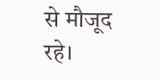से मौजूद रहे।